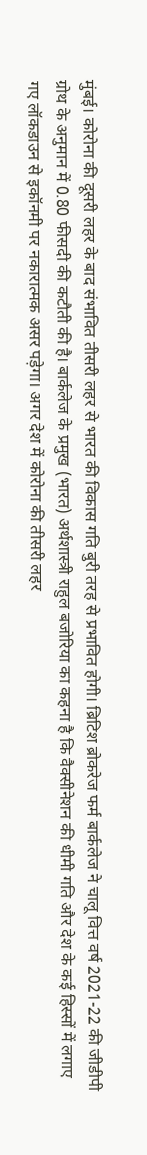मुंबई। कोरोना की दूसरी लहर के बाद संभावित तीसरी लहर से भारत की विकास गति बुरी तरह से प्रभावित होगी। ब्रिटिश ब्रोकरेज फर्म बार्कलेज ने चालू वित्त वर्ष 2021-22 की जीडीपी ग्रोथ के अनुमान में 0.80 फीसदी की कटौती की है। बार्कलेज के प्रमुख (भारत) अर्थशास्त्री राहुल बजोरिया का कहना है कि वैक्सीनेशन की धीमी गति और देश के कई हिस्सों में लगाए गए लॉकडाउन से इकॉनमी पर नकारात्मक असर पड़ेगा। अगर देश में कोरोना की तीसरी लहर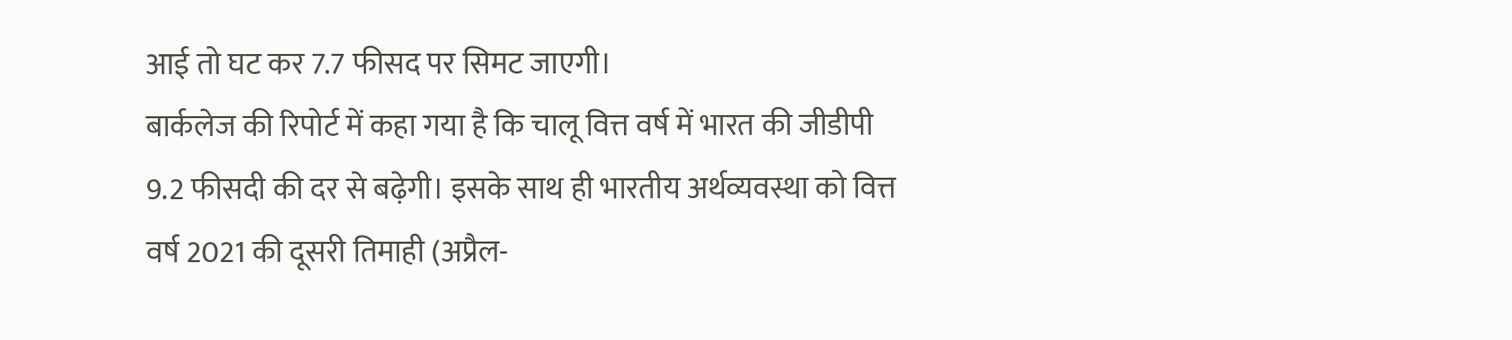आई तो घट कर 7.7 फीसद पर सिमट जाएगी।
बार्कलेज की रिपोर्ट में कहा गया है कि चालू वित्त वर्ष में भारत की जीडीपी 9.2 फीसदी की दर से बढ़ेगी। इसके साथ ही भारतीय अर्थव्यवस्था को वित्त वर्ष 2021 की दूसरी तिमाही (अप्रैल-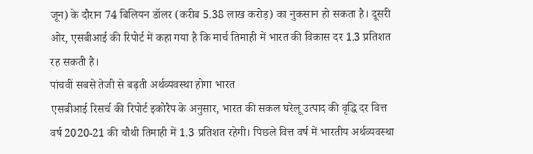जून) के दौरान 74 बिलियन डॉलर (करीब 5.38 लाख करोड़) का नुकसान हो सकता है। दूसरी ओर, एसबीआई की रिपोर्ट में कहा गया है कि मार्च तिमाही में भारत की विकास दर 1.3 प्रतिशत रह सकती है।
पांचवीं सबसे तेजी से बढ़ती अर्थव्यवस्था होगा भारत
एसबीआई रिसर्च की रिपोर्ट इकोरैप के अनुसार, भारत की सकल घरेलू उत्पाद की वृद्धि दर वित्त वर्ष 2020-21 की चौथी तिमाही में 1.3 प्रतिशत रहेगी। पिछले वित्त वर्ष में भारतीय अर्थव्यवस्था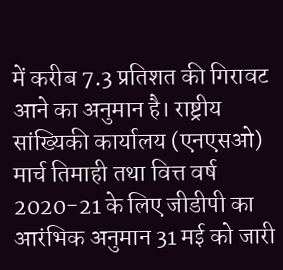में करीब 7.3 प्रतिशत की गिरावट आने का अनुमान है। राष्ट्रीय सांख्यिकी कार्यालय (एनएसओ) मार्च तिमाही तथा वित्त वर्ष 2020-21 के लिए जीडीपी का आरंभिक अनुमान 31 मई को जारी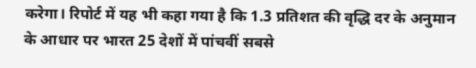करेगा। रिपोर्ट में यह भी कहा गया है कि 1.3 प्रतिशत की वृद्धि दर के अनुमान के आधार पर भारत 25 देशों में पांचवीं सबसे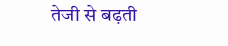तेजी से बढ़ती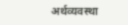अर्थव्यवस्था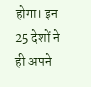होगा। इन 25 देशों ने ही अपने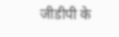जीडीपी के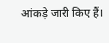आंकड़े जारी किए हैं।